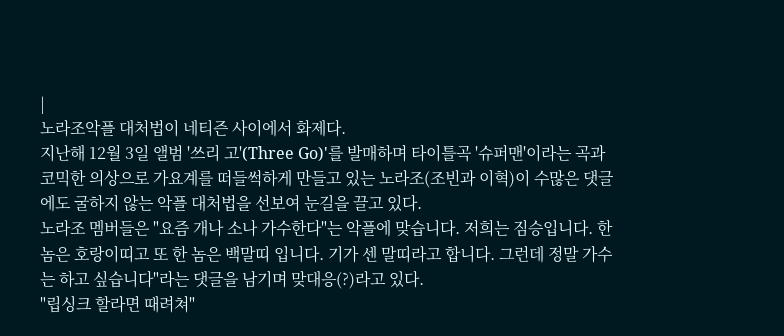|
노라조악플 대처법이 네티즌 사이에서 화제다.
지난해 12월 3일 앨범 '쓰리 고'(Three Go)'를 발매하며 타이틀곡 '슈퍼맨'이라는 곡과 코믹한 의상으로 가요계를 떠들썩하게 만들고 있는 노라조(조빈과 이혁)이 수많은 댓글에도 굴하지 않는 악플 대처법을 선보여 눈길을 끌고 있다.
노라조 멤버들은 "요즘 개나 소나 가수한다"는 악플에 맞습니다. 저희는 짐승입니다. 한 놈은 호랑이띠고 또 한 놈은 백말띠 입니다. 기가 센 말띠라고 합니다. 그런데 정말 가수는 하고 싶습니다"라는 댓글을 남기며 맞대응(?)라고 있다.
"립싱크 할라면 때려쳐"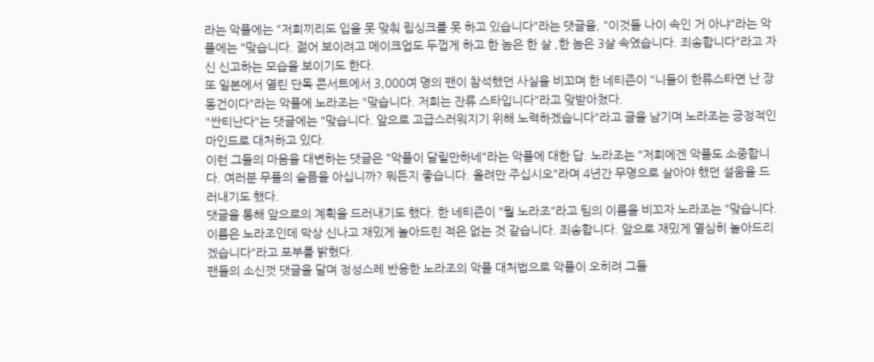라는 악플에는 "저희끼리도 입을 못 맞춰 립싱크를 못 하고 있습니다"라는 댓글을, "이것들 나이 속인 거 아냐"라는 악플에는 "맞습니다. 젊어 보이려고 메이크업도 두껍게 하고 한 놈은 한 살 ,한 놈은 3살 속였습니다. 죄송합니다"라고 자신 신고하는 모습을 보이기도 한다.
또 일본에서 열린 단독 콘서트에서 3,000여 명의 팬이 참석했던 사실을 비꼬며 한 네티즌이 "니들이 한류스타면 난 장동건이다"라는 악플에 노라조는 "맞습니다. 저희는 잔류 스타입니다"라고 맞받아쳤다.
"싼티난다"는 댓글에는 "맞습니다. 앞으로 고급스러워지기 위해 노력하겠습니다"라고 글을 남기며 노라조는 긍정적인 마인드로 대처하고 있다.
이런 그들의 마음을 대변하는 댓글은 "악플이 달릴만하네"라는 악플에 대한 답. 노라조는 "저희에겐 악플도 소중합니다. 여러분 무플의 슬픔을 아십니까? 뭐든지 좋습니다. 올려만 주십시오"라며 4년간 무명으로 살아야 했던 설움을 드러내기도 했다.
댓글을 통해 앞으로의 계획을 드러내기도 했다. 한 네티즌이 "뭘 노라조"라고 팀의 이름을 비꼬자 노라조는 "맞습니다. 이름은 노라조인데 막상 신나고 재밌게 놀아드린 적은 없는 것 같습니다. 죄송합니다. 앞으로 재밌게 열심히 놀아드리겠습니다"라고 포부를 밝혔다.
팬들의 소신껏 댓글을 달며 정성스레 반응한 노라조의 악플 대처법으로 악플이 오히려 그들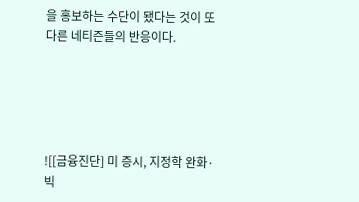을 홍보하는 수단이 됐다는 것이 또 다른 네티즌들의 반응이다.





![[금융진단] 미 증시, 지정학 완화·빅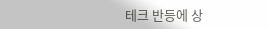테크 반등에 상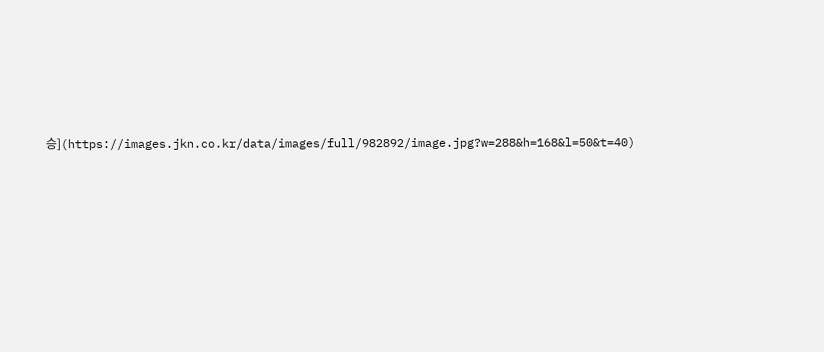승](https://images.jkn.co.kr/data/images/full/982892/image.jpg?w=288&h=168&l=50&t=40)